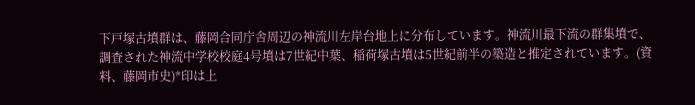下戸塚古墳群は、藤岡合同庁舎周辺の神流川左岸台地上に分布しています。神流川最下流の群集墳で、調査された神流中学校校庭4号墳は7世紀中葉、稲荷塚古墳は5世紀前半の築造と推定されています。(資料、藤岡市史)*印は上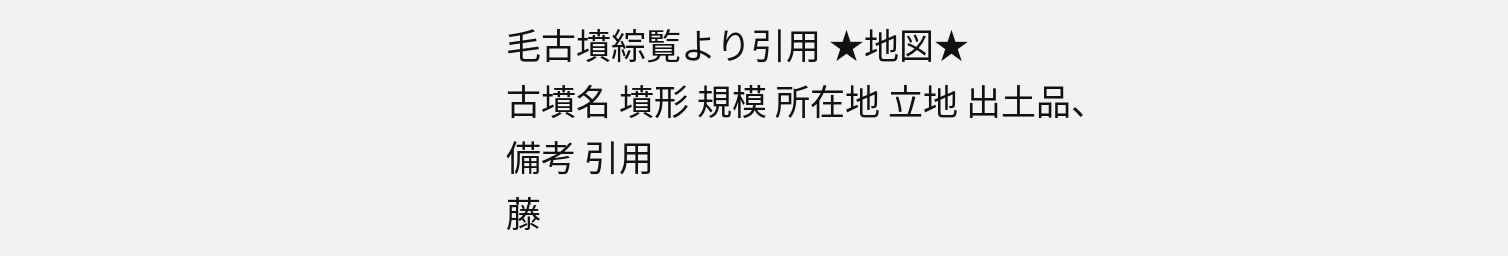毛古墳綜覧より引用 ★地図★
古墳名 墳形 規模 所在地 立地 出土品、備考 引用
藤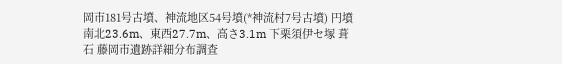岡市181号古墳、神流地区54号墳(*神流村7号古墳) 円墳 南北23.6m、東西27.7m、高さ3.1m 下栗須伊セ塚 葺石 藤岡市遺跡詳細分布調査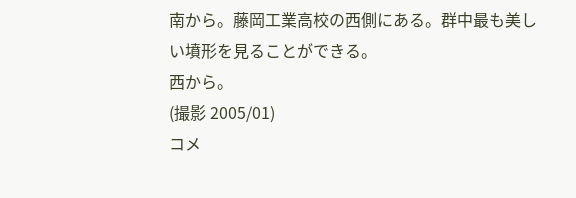南から。藤岡工業高校の西側にある。群中最も美しい墳形を見ることができる。
西から。
(撮影 2005/01)
コメ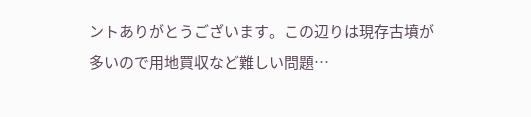ントありがとうございます。この辺りは現存古墳が多いので用地買収など難しい問題…